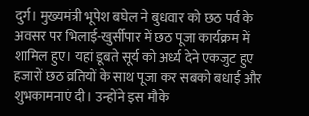दुर्ग। मुख्यमंत्री भूपेश बघेल ने बुधवार को छठ पर्व के अवसर पर भिलाई-खुर्सीपार में छठ पूजा कार्यक्रम में शामिल हुए। यहां डूबते सूर्य को अर्ध्य देने एकजुट हुए हजारों छठ व्रतियों के साथ पूजा कर सबको बधाई और शुभकामनाएं दी। उन्होंने इस मौके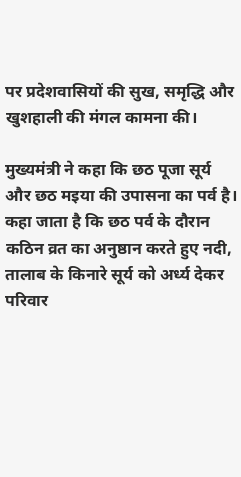पर प्रदेशवासियों की सुख, समृद्धि और खुशहाली की मंगल कामना की।

मुख्यमंत्री ने कहा कि छठ पूजा सूर्य और छठ मइया की उपासना का पर्व है। कहा जाता है कि छठ पर्व के दौरान कठिन व्रत का अनुष्ठान करते हुए नदी, तालाब के किनारे सूर्य को अर्ध्य देकर परिवार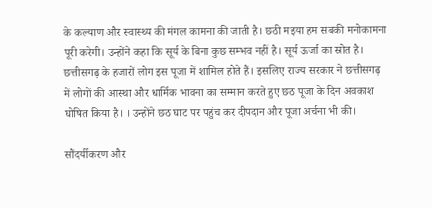के कल्याण और स्वास्थ्य की मंगल कामना की जाती है। छठी मइया हम सबकी मनोकामना पूरी करेगी। उन्होंने कहा कि सूर्य के बिना कुछ सम्भव नहीं है। सूर्य ऊर्जा का स्रोत है। छत्तीसगढ़ के हजारों लोग इस पूजा में शामिल होते हैं। इसलिए राज्य सरकार ने छत्तीसगढ़ में लोगों की आस्था और धार्मिक भावना का सम्मान करते हुए छठ पूजा के दिन अवकाश घोषित किया है। । उन्होंने छठ घाट पर पहुंच कर दीपदान और पूजा अर्चना भी की।

सौंदर्यीकरण और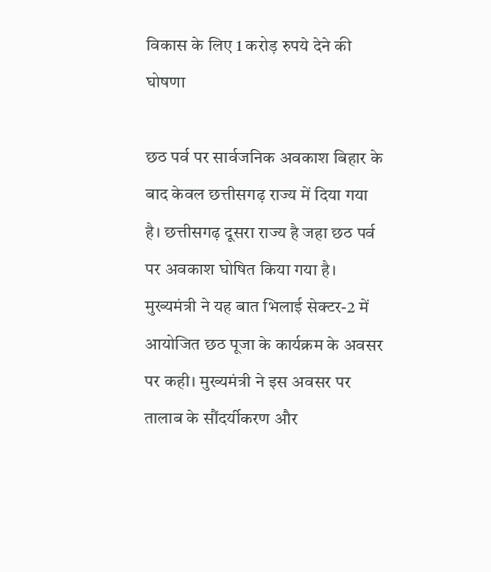विकास के लिए 1 करोड़ रुपये देने की घोषणा

छठ पर्व पर सार्वजनिक अवकाश बिहार के बाद केवल छत्तीसगढ़ राज्य में दिया गया है। छत्तीसगढ़ दूसरा राज्य है जहा छठ पर्व पर अवकाश घोषित किया गया है। मुख्यमंत्री ने यह बात भिलाई सेक्टर-2 में आयोजित छठ पूजा के कार्यक्रम के अवसर पर कही। मुख्यमंत्री ने इस अवसर पर तालाब के सौंदर्यीकरण और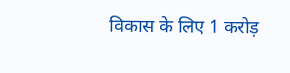विकास के लिए 1 करोड़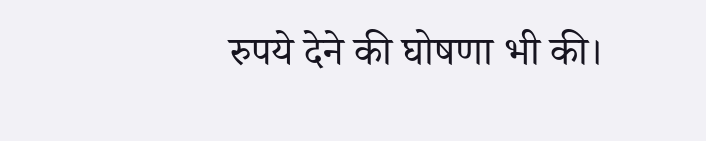रुपये देने की घोषणा भी की।